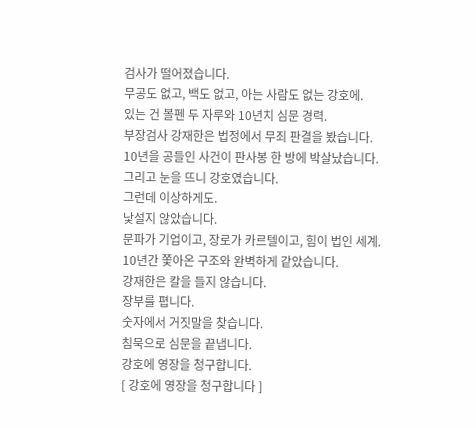검사가 떨어졌습니다.
무공도 없고, 백도 없고, 아는 사람도 없는 강호에.
있는 건 볼펜 두 자루와 10년치 심문 경력.
부장검사 강재한은 법정에서 무죄 판결을 봤습니다.
10년을 공들인 사건이 판사봉 한 방에 박살났습니다.
그리고 눈을 뜨니 강호였습니다.
그런데 이상하게도.
낯설지 않았습니다.
문파가 기업이고, 장로가 카르텔이고, 힘이 법인 세계.
10년간 쫓아온 구조와 완벽하게 같았습니다.
강재한은 칼을 들지 않습니다.
장부를 폅니다.
숫자에서 거짓말을 찾습니다.
침묵으로 심문을 끝냅니다.
강호에 영장을 청구합니다.
[ 강호에 영장을 청구합니다 ]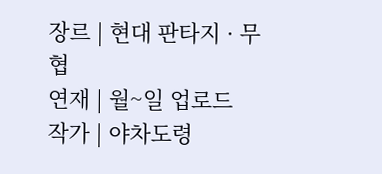장르 | 현대 판타지 · 무협
연재 | 월~일 업로드
작가 | 야차도령